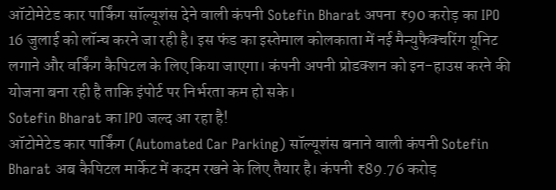ऑटोमेटेड कार पार्किंग सॉल्यूशंस देने वाली कंपनी Sotefin Bharat अपना ₹90 करोड़ का IPO 16 जुलाई को लॉन्च करने जा रही है। इस फंड का इस्तेमाल कोलकाता में नई मैन्युफैक्चरिंग यूनिट लगाने और वर्किंग कैपिटल के लिए किया जाएगा। कंपनी अपनी प्रोडक्शन को इन-हाउस करने की योजना बना रही है ताकि इंपोर्ट पर निर्भरता कम हो सके।
Sotefin Bharat का IPO जल्द आ रहा है!
ऑटोमेटेड कार पार्किंग (Automated Car Parking) सॉल्यूशंस बनाने वाली कंपनी Sotefin Bharat अब कैपिटल मार्केट में कदम रखने के लिए तैयार है। कंपनी ₹89.76 करोड़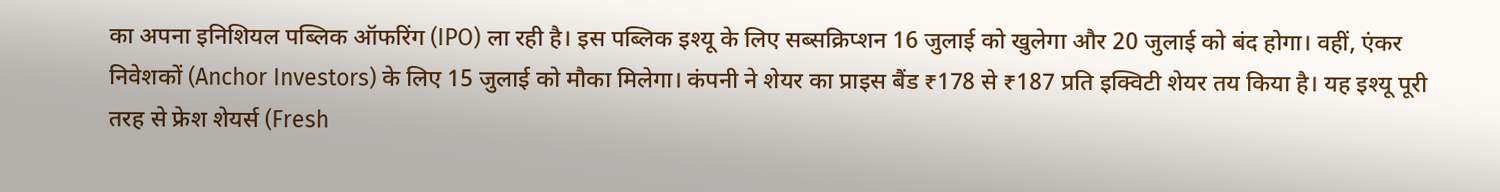का अपना इनिशियल पब्लिक ऑफरिंग (IPO) ला रही है। इस पब्लिक इश्यू के लिए सब्सक्रिप्शन 16 जुलाई को खुलेगा और 20 जुलाई को बंद होगा। वहीं, एंकर निवेशकों (Anchor Investors) के लिए 15 जुलाई को मौका मिलेगा। कंपनी ने शेयर का प्राइस बैंड ₹178 से ₹187 प्रति इक्विटी शेयर तय किया है। यह इश्यू पूरी तरह से फ्रेश शेयर्स (Fresh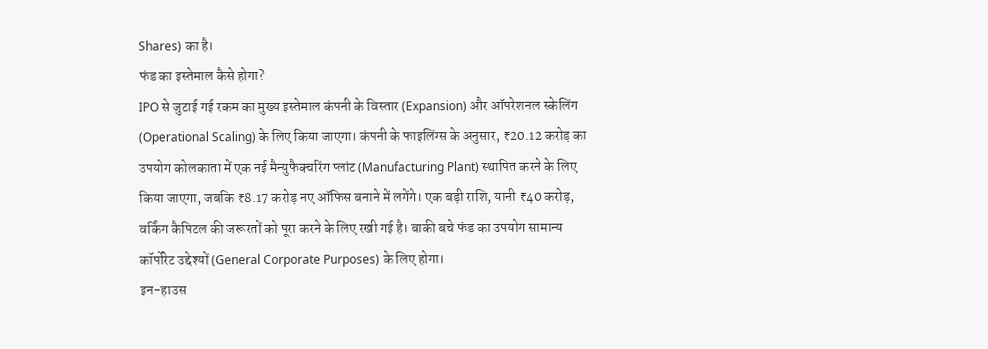Shares) का है।
फंड का इस्तेमाल कैसे होगा?
IPO से जुटाई गई रकम का मुख्य इस्तेमाल कंपनी के विस्तार (Expansion) और ऑपरेशनल स्केलिंग (Operational Scaling) के लिए किया जाएगा। कंपनी के फाइलिंग्स के अनुसार, ₹20.12 करोड़ का उपयोग कोलकाता में एक नई मैन्युफैक्चरिंग प्लांट (Manufacturing Plant) स्थापित करने के लिए किया जाएगा, जबकि ₹8.17 करोड़ नए ऑफिस बनाने में लगेंगे। एक बड़ी राशि, यानी ₹40 करोड़, वर्किंग कैपिटल की जरूरतों को पूरा करने के लिए रखी गई है। बाकी बचे फंड का उपयोग सामान्य कॉर्पोरेट उद्देश्यों (General Corporate Purposes) के लिए होगा।
इन-हाउस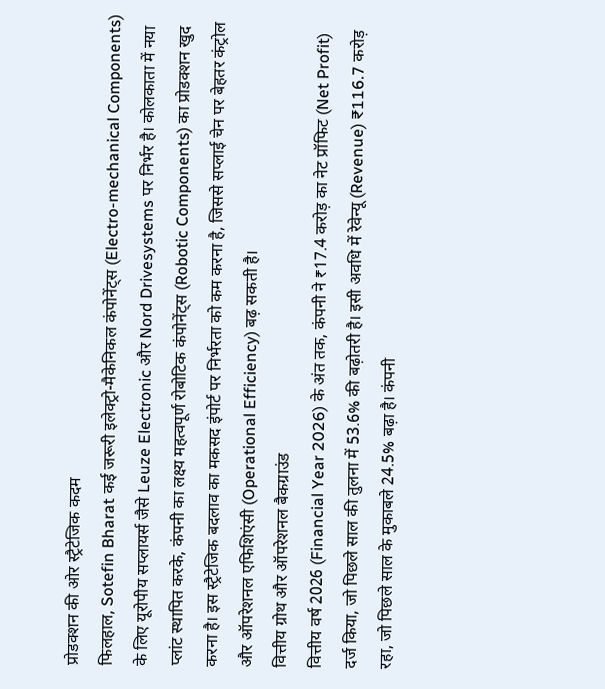प्रोडक्शन की ओर स्ट्रैटेजिक कदम
फिलहाल, Sotefin Bharat कई जरूरी इलेक्ट्रो-मैकेनिकल कंपोनेंट्स (Electro-mechanical Components) के लिए यूरोपीय सप्लायर्स जैसे Leuze Electronic और Nord Drivesystems पर निर्भर है। कोलकाता में नया प्लांट स्थापित करके, कंपनी का लक्ष्य महत्वपूर्ण रोबोटिक कंपोनेंट्स (Robotic Components) का प्रोडक्शन खुद करना है। इस स्ट्रैटेजिक बदलाव का मकसद इंपोर्ट पर निर्भरता को कम करना है, जिससे सप्लाई चेन पर बेहतर कंट्रोल और ऑपरेशनल एफिशिएंसी (Operational Efficiency) बढ़ सकती है।
वित्तीय ग्रोथ और ऑपरेशनल बैकग्राउंड
वित्तीय वर्ष 2026 (Financial Year 2026) के अंत तक, कंपनी ने ₹17.4 करोड़ का नेट प्रॉफिट (Net Profit) दर्ज किया, जो पिछले साल की तुलना में 53.6% की बढ़ोतरी है। इसी अवधि में रेवेन्यू (Revenue) ₹116.7 करोड़ रहा, जो पिछले साल के मुकाबले 24.5% बढ़ा है। कंपनी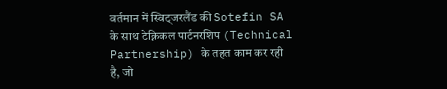वर्तमान में स्विट्जरलैंड की Sotefin SA के साथ टेक्निकल पार्टनरशिप (Technical Partnership) के तहत काम कर रही है, जो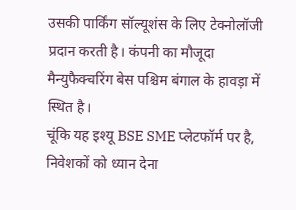उसकी पार्किंग सॉल्यूशंस के लिए टेक्नोलॉजी प्रदान करती है। कंपनी का मौजूदा मैन्युफैक्चरिंग बेस पश्चिम बंगाल के हावड़ा में स्थित है।
चूंकि यह इश्यू BSE SME प्लेटफॉर्म पर है, निवेशकों को ध्यान देना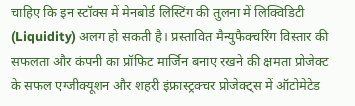चाहिए कि इन स्टॉक्स में मेनबोर्ड लिस्टिंग की तुलना में लिक्विडिटी (Liquidity) अलग हो सकती है। प्रस्तावित मैन्युफैक्चरिंग विस्तार की सफलता और कंपनी का प्रॉफिट मार्जिन बनाए रखने की क्षमता प्रोजेक्ट के सफल एग्जीक्यूशन और शहरी इंफ्रास्ट्रक्चर प्रोजेक्ट्स में ऑटोमेटेड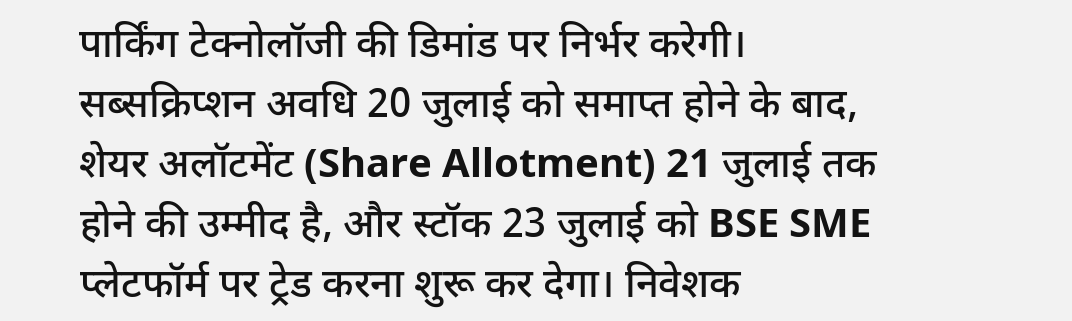पार्किंग टेक्नोलॉजी की डिमांड पर निर्भर करेगी। सब्सक्रिप्शन अवधि 20 जुलाई को समाप्त होने के बाद, शेयर अलॉटमेंट (Share Allotment) 21 जुलाई तक होने की उम्मीद है, और स्टॉक 23 जुलाई को BSE SME प्लेटफॉर्म पर ट्रेड करना शुरू कर देगा। निवेशक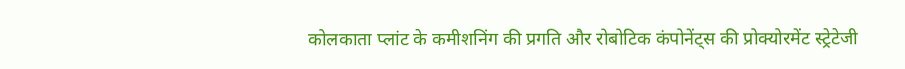कोलकाता प्लांट के कमीशनिंग की प्रगति और रोबोटिक कंपोनेंट्स की प्रोक्योरमेंट स्ट्रेटेजी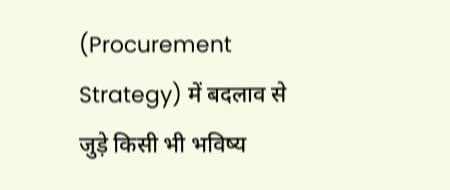(Procurement Strategy) में बदलाव से जुड़े किसी भी भविष्य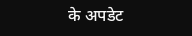के अपडेट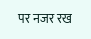पर नजर रख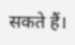सकते हैं।